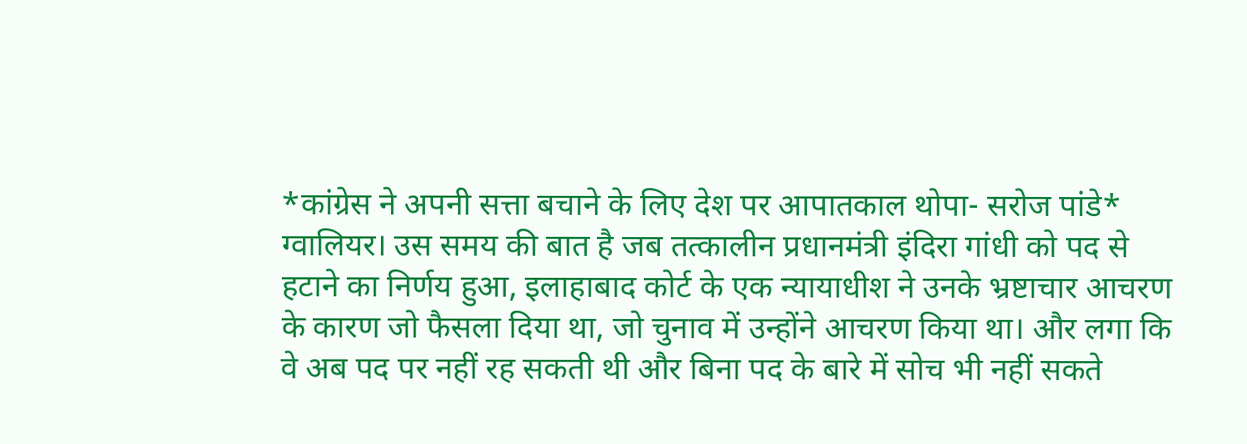*कांग्रेस ने अपनी सत्ता बचाने के लिए देश पर आपातकाल थोपा- सरोज पांडे*
ग्वालियर। उस समय की बात है जब तत्कालीन प्रधानमंत्री इंदिरा गांधी को पद से हटाने का निर्णय हुआ, इलाहाबाद कोर्ट के एक न्यायाधीश ने उनके भ्रष्टाचार आचरण के कारण जो फैसला दिया था, जो चुनाव में उन्होंने आचरण किया था। और लगा कि वे अब पद पर नहीं रह सकती थी और बिना पद के बारे में सोच भी नहीं सकते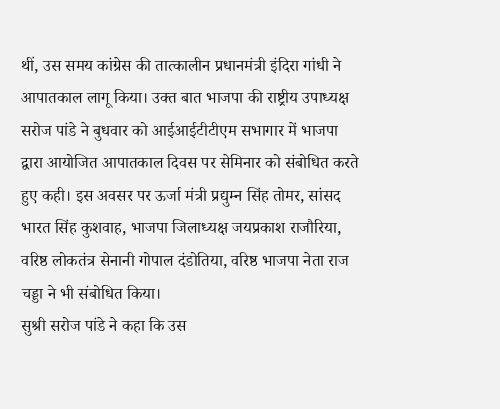थीं, उस समय कांग्रेस की तात्कालीन प्रधानमंत्री इंदिरा गांधी ने आपातकाल लागू किया। उक्त बात भाजपा की राष्ट्रीय उपाध्यक्ष सरोज पांडे ने बुधवार को आईआईटीटीएम सभागार में भाजपा द्वारा आयोजित आपातकाल दिवस पर सेमिनार को संबोधित करते हुए कही। इस अवसर पर ऊर्जा मंत्री प्रद्युम्न सिंह तोमर, सांसद भारत सिंह कुशवाह, भाजपा जिलाध्यक्ष जयप्रकाश राजौरिया, वरिष्ठ लोकतंत्र सेनानी गोपाल दंडोतिया, वरिष्ठ भाजपा नेता राज चड्डा ने भी संबोधित किया।
सुश्री सरोज पांडे ने कहा कि उस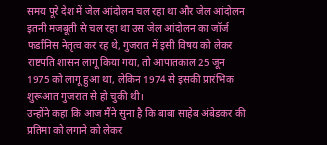समय पूरे देश में जेल आंदोलन चल रहा था और जेल आंदोलन इतनी मजबूती से चल रहा था उस जेल आंदोलन का जॉर्ज फर्डांनिस नेतृत्व कर रह थे, गुजरात में इसी विषय को लेकर राष्टपति शासन लागू किया गया, तो आपातकाल 25 जून 1975 को लागू हुआ था, लेकिन 1974 से इसकी प्रारंभिक शुरूआत गुजरात से हो चुकी थी।
उन्होंने कहा कि आज मैंने सुना है कि बाबा साहेब अंबेडकर की प्रतिमा को लगाने को लेकर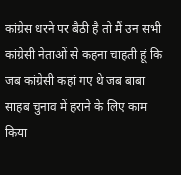कांग्रेस धरने पर बैठी है तो मैं उन सभी कांग्रेसी नेताओं से कहना चाहती हूं कि जब कांग्रेसी कहां गए थे जब बाबा साहब चुनाव में हराने के लिए काम किया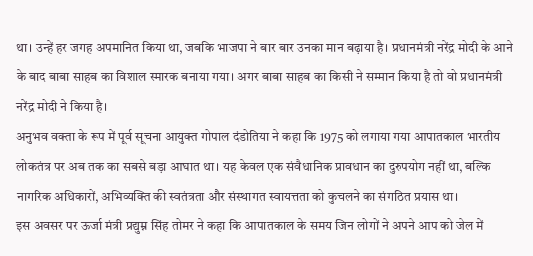था। उन्हें हर जगह अपमानित किया था, जबकि भाजपा ने बार बार उनका मान बढ़ाया है। प्रधानमंत्री नरेंद्र मोदी के आने के बाद बाबा साहब का विशाल स्मारक बनाया गया। अगर बाबा साहब का किसी ने सम्मान किया है तो वो प्रधानमंत्री नरेंद्र मोदी ने किया है।
अनुभव वक्ता के रूप में पूर्व सूचना आयुक्त गोपाल दंडोतिया ने कहा कि 1975 को लगाया गया आपातकाल भारतीय लोकतंत्र पर अब तक का सबसे बड़ा आघात था। यह केवल एक संवैधानिक प्रावधान का दुरुपयोग नहीं था, बल्कि नागरिक अधिकारों, अभिव्यक्ति की स्वतंत्रता और संस्थागत स्वायत्तता को कुचलने का संगठित प्रयास था।
इस अवसर पर ऊर्जा मंत्री प्रद्युम्न सिंह तोमर ने कहा कि आपातकाल के समय जिन लोगों ने अपने आप को जेल में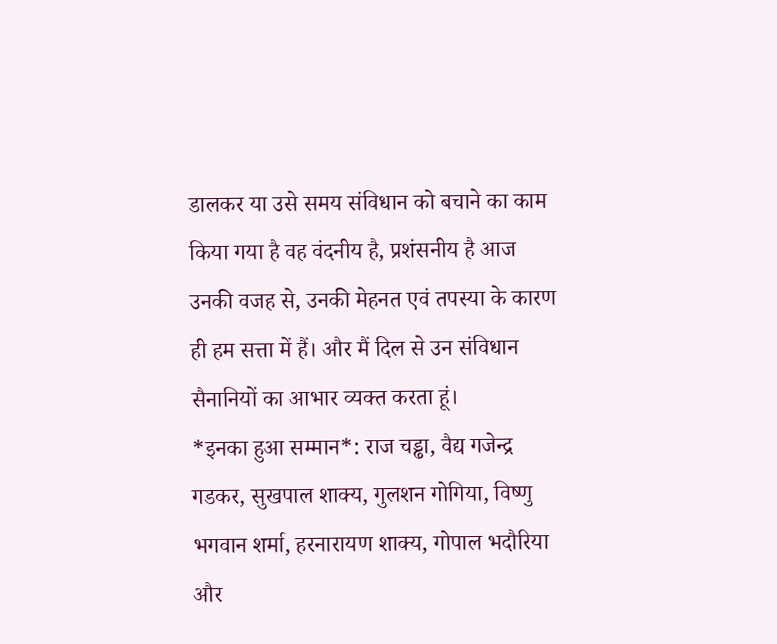डालकर या उसे समय संविधान को बचाने का काम किया गया है वह वंदनीय है, प्रशंसनीय है आज उनकी वजह से, उनकी मेहनत एवं तपस्या के कारण ही हम सत्ता में हैं। और मैं दिल से उन संविधान सैनानियों का आभार व्यक्त करता हूं।
*इनका हुआ सम्मान*: राज चड्ढा, वैद्य गजेन्द्र गडकर, सुखपाल शाक्य, गुलशन गोगिया, विष्णु भगवान शर्मा, हरनारायण शाक्य, गोपाल भदौरिया और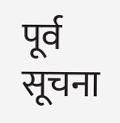पूर्व सूचना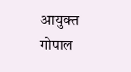आयुक्त गोपाल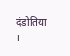दंडोतिया ।